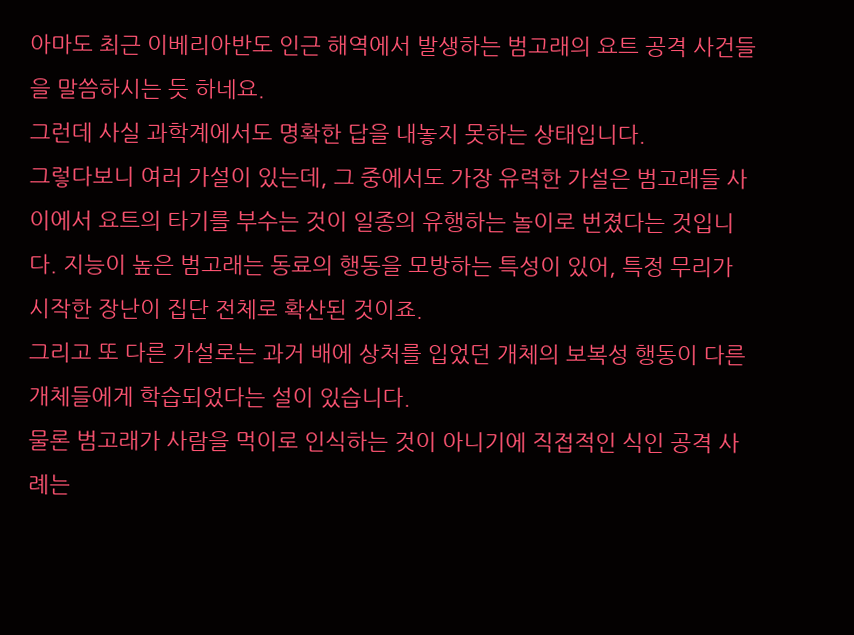아마도 최근 이베리아반도 인근 해역에서 발생하는 범고래의 요트 공격 사건들을 말씀하시는 듯 하네요.
그런데 사실 과학계에서도 명확한 답을 내놓지 못하는 상태입니다.
그렇다보니 여러 가설이 있는데, 그 중에서도 가장 유력한 가설은 범고래들 사이에서 요트의 타기를 부수는 것이 일종의 유행하는 놀이로 번졌다는 것입니다. 지능이 높은 범고래는 동료의 행동을 모방하는 특성이 있어, 특정 무리가 시작한 장난이 집단 전체로 확산된 것이죠.
그리고 또 다른 가설로는 과거 배에 상처를 입었던 개체의 보복성 행동이 다른 개체들에게 학습되었다는 설이 있습니다.
물론 범고래가 사람을 먹이로 인식하는 것이 아니기에 직접적인 식인 공격 사례는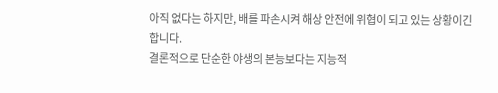아직 없다는 하지만, 배를 파손시켜 해상 안전에 위협이 되고 있는 상황이긴 합니다.
결론적으로 단순한 야생의 본능보다는 지능적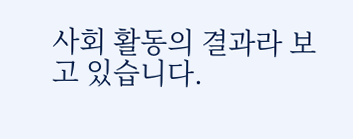사회 활동의 결과라 보고 있습니다.